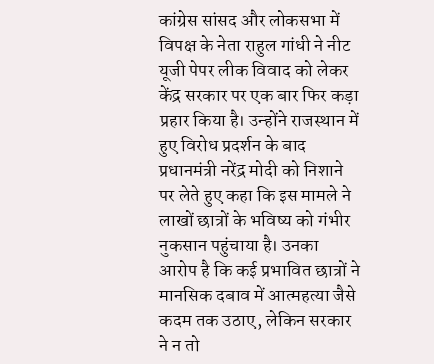कांग्रेस सांसद और लोकसभा में विपक्ष के नेता राहुल गांधी ने नीट यूजी पेपर लीक विवाद को लेकर केंद्र सरकार पर एक बार फिर कड़ा प्रहार किया है। उन्होंने राजस्थान में हुए विरोध प्रदर्शन के बाद प्रधानमंत्री नरेंद्र मोदी को निशाने पर लेते हुए कहा कि इस मामले ने लाखों छात्रों के भविष्य को गंभीर नुकसान पहुंचाया है। उनका आरोप है कि कई प्रभावित छात्रों ने मानसिक दबाव में आत्महत्या जैसे कदम तक उठाए, लेकिन सरकार ने न तो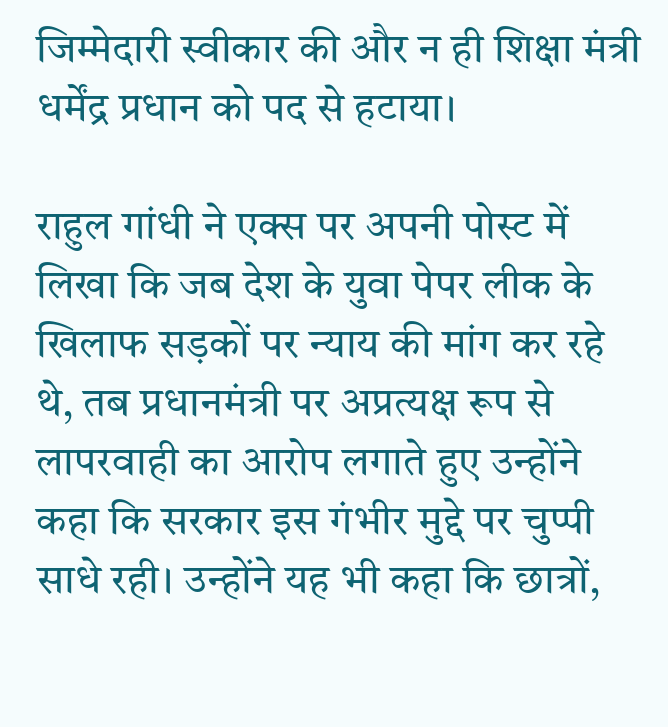जिम्मेदारी स्वीकार की और न ही शिक्षा मंत्री धर्मेंद्र प्रधान को पद से हटाया।

राहुल गांधी ने एक्स पर अपनी पोस्ट में लिखा कि जब देश के युवा पेपर लीक के खिलाफ सड़कों पर न्याय की मांग कर रहे थे, तब प्रधानमंत्री पर अप्रत्यक्ष रूप से लापरवाही का आरोप लगाते हुए उन्होंने कहा कि सरकार इस गंभीर मुद्दे पर चुप्पी साधे रही। उन्होंने यह भी कहा कि छात्रों,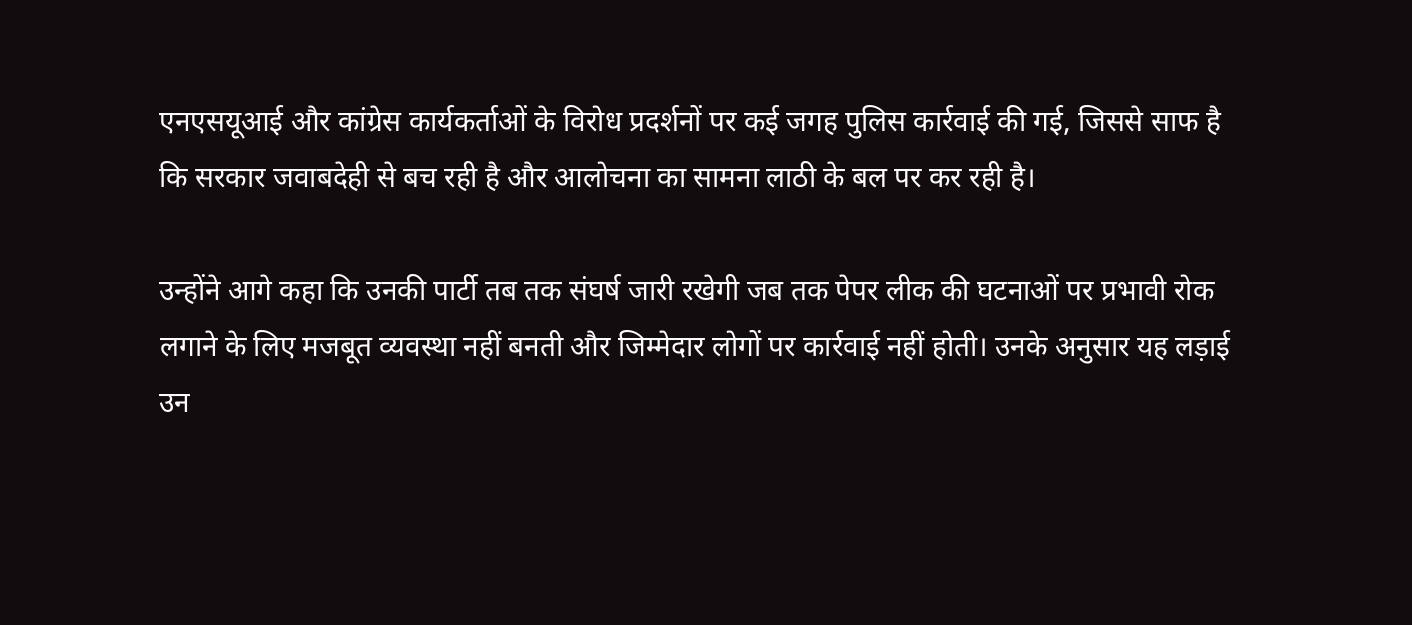एनएसयूआई और कांग्रेस कार्यकर्ताओं के विरोध प्रदर्शनों पर कई जगह पुलिस कार्रवाई की गई, जिससे साफ है कि सरकार जवाबदेही से बच रही है और आलोचना का सामना लाठी के बल पर कर रही है।

उन्होंने आगे कहा कि उनकी पार्टी तब तक संघर्ष जारी रखेगी जब तक पेपर लीक की घटनाओं पर प्रभावी रोक लगाने के लिए मजबूत व्यवस्था नहीं बनती और जिम्मेदार लोगों पर कार्रवाई नहीं होती। उनके अनुसार यह लड़ाई उन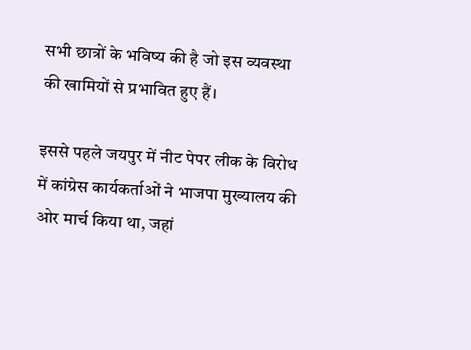सभी छात्रों के भविष्य की है जो इस व्यवस्था की खामियों से प्रभावित हुए हैं।

इससे पहले जयपुर में नीट पेपर लीक के विरोध में कांग्रेस कार्यकर्ताओं ने भाजपा मुख्यालय की ओर मार्च किया था, जहां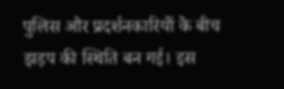पुलिस और प्रदर्शनकारियों के बीच झड़प की स्थिति बन गई। इस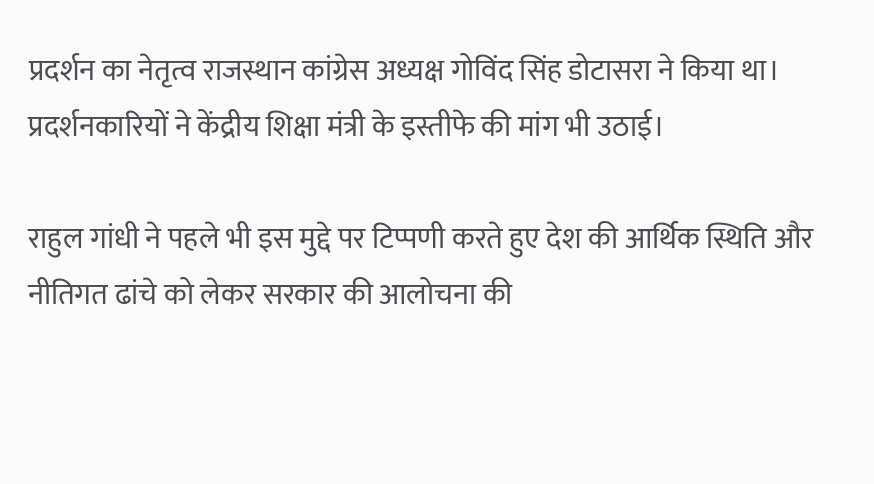प्रदर्शन का नेतृत्व राजस्थान कांग्रेस अध्यक्ष गोविंद सिंह डोटासरा ने किया था। प्रदर्शनकारियों ने केंद्रीय शिक्षा मंत्री के इस्तीफे की मांग भी उठाई।

राहुल गांधी ने पहले भी इस मुद्दे पर टिप्पणी करते हुए देश की आर्थिक स्थिति और नीतिगत ढांचे को लेकर सरकार की आलोचना की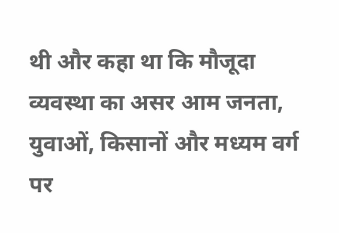थी और कहा था कि मौजूदा व्यवस्था का असर आम जनता, युवाओं, किसानों और मध्यम वर्ग पर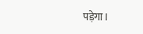पड़ेगा।